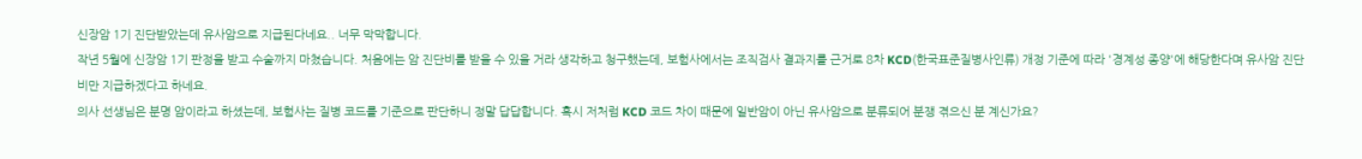신장암 1기 진단받았는데 유사암으로 지급된다네요.. 너무 막막합니다.
작년 5월에 신장암 1기 판정을 받고 수술까지 마쳤습니다. 처음에는 암 진단비를 받을 수 있을 거라 생각하고 청구했는데, 보험사에서는 조직검사 결과지를 근거로 8차 KCD(한국표준질병사인류) 개정 기준에 따라 '경계성 종양'에 해당한다며 유사암 진단비만 지급하겠다고 하네요.
의사 선생님은 분명 암이라고 하셨는데, 보험사는 질병 코드를 기준으로 판단하니 정말 답답합니다. 혹시 저처럼 KCD 코드 차이 때문에 일반암이 아닌 유사암으로 분류되어 분쟁 겪으신 분 계신가요?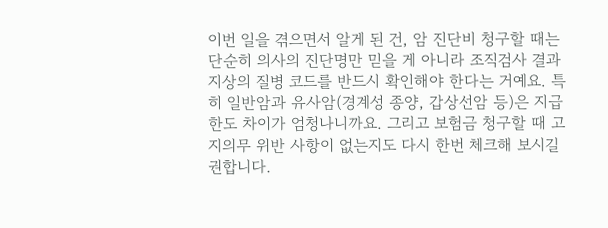이번 일을 겪으면서 알게 된 건, 암 진단비 청구할 때는 단순히 의사의 진단명만 믿을 게 아니라 조직검사 결과지상의 질병 코드를 반드시 확인해야 한다는 거예요. 특히 일반암과 유사암(경계성 종양, 갑상선암 등)은 지급 한도 차이가 엄청나니까요. 그리고 보험금 청구할 때 고지의무 위반 사항이 없는지도 다시 한번 체크해 보시길 권합니다.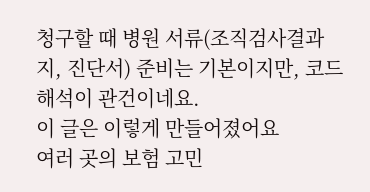청구할 때 병원 서류(조직검사결과지, 진단서) 준비는 기본이지만, 코드 해석이 관건이네요.
이 글은 이렇게 만들어졌어요
여러 곳의 보험 고민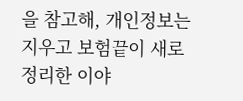을 참고해, 개인정보는 지우고 보험끝이 새로 정리한 이야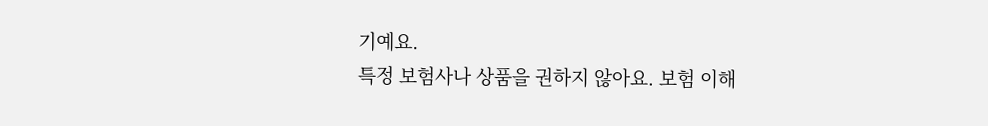기예요.
특정 보험사나 상품을 권하지 않아요. 보험 이해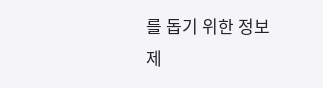를 돕기 위한 정보 제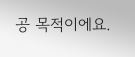공 목적이에요.